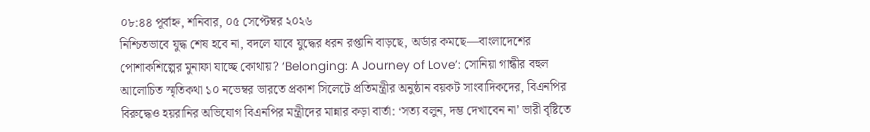০৮:৪৪ পূর্বাহ্ন, শনিবার, ০৫ সেপ্টেম্বর ২০২৬
নিশ্চিতভাবে যুদ্ধ শেষ হবে না, বদলে যাবে যুদ্ধের ধরন রপ্তানি বাড়ছে, অর্ডার কমছে—বাংলাদেশের পোশাকশিল্পের মুনাফা যাচ্ছে কোথায়? ‘Belonging: A Journey of Love’: সোনিয়া গান্ধীর বহুল আলোচিত স্মৃতিকথা ১০ নভেম্বর ভারতে প্রকাশ সিলেটে প্রতিমন্ত্রীর অনুষ্ঠান বয়কট সাংবাদিকদের, বিএনপির বিরুদ্ধেও হয়রানির অভিযোগ বিএনপির মন্ত্রীদের মান্নার কড়া বার্তা: ‘সত্য বলুন, দম্ভ দেখাবেন না’ ভারী বৃষ্টিতে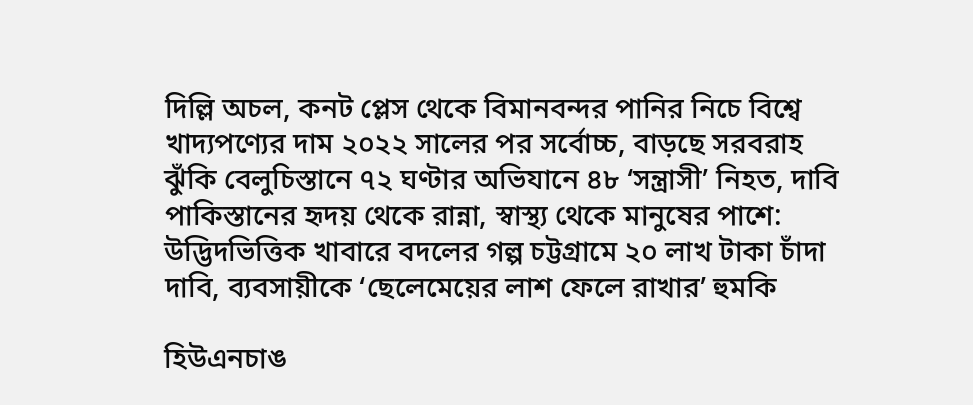দিল্লি অচল, কনট প্লেস থেকে বিমানবন্দর পানির নিচে বিশ্বে খাদ্যপণ্যের দাম ২০২২ সালের পর সর্বোচ্চ, বাড়ছে সরবরাহ ঝুঁকি বেলুচিস্তানে ৭২ ঘণ্টার অভিযানে ৪৮ ‘সন্ত্রাসী’ নিহত, দাবি পাকিস্তানের হৃদয় থেকে রান্না, স্বাস্থ্য থেকে মানুষের পাশে: উদ্ভিদভিত্তিক খাবারে বদলের গল্প চট্টগ্রামে ২০ লাখ টাকা চাঁদা দাবি, ব্যবসায়ীকে ‘ছেলেমেয়ের লাশ ফেলে রাখার’ হুমকি

হিউএনচাঙ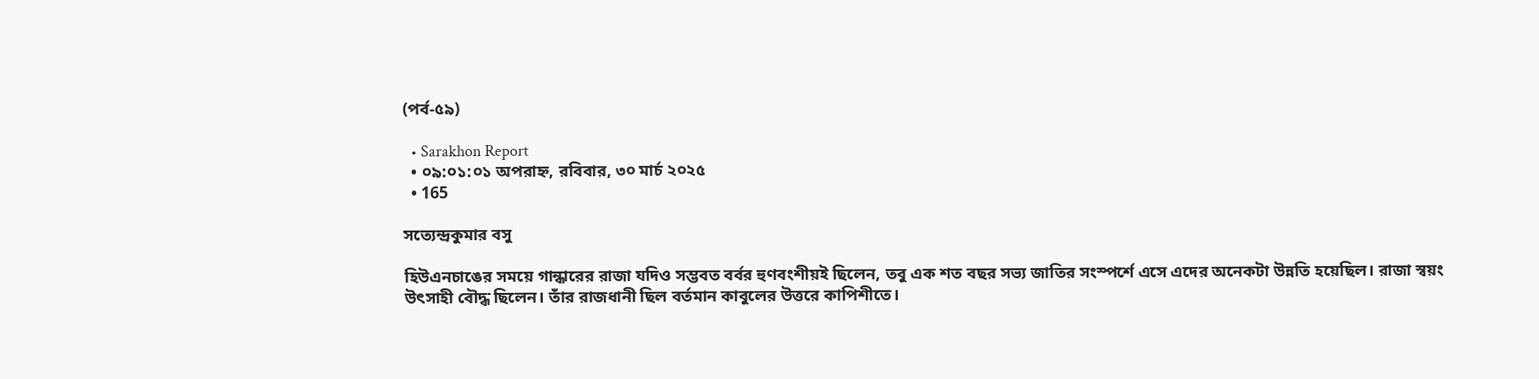(পর্ব-৫৯)

  • Sarakhon Report
  • ০৯:০১:০১ অপরাহ্ন, রবিবার, ৩০ মার্চ ২০২৫
  • 165

সত্যেন্দ্রকুমার বসু

হিউএনচাঙের সময়ে গান্ধারের রাজা যদিও সম্ভবত বর্বর হুণবংশীয়ই ছিলেন, তবু এক শত বছর সভ্য জাতির সংস্পর্শে এসে এদের অনেকটা উন্নতি হয়েছিল। রাজা স্বয়ং উৎসাহী বৌদ্ধ ছিলেন। তাঁর রাজধানী ছিল বর্তমান কাবুলের উত্তরে কাপিশীতে।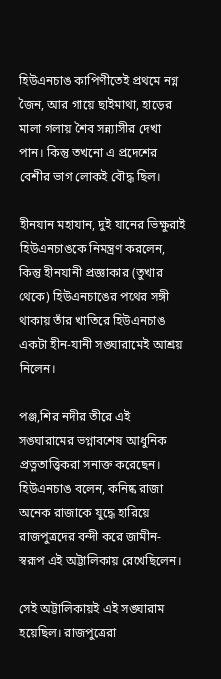হিউএনচাঙ কাপিণীতেই প্রথমে নগ্ন জৈন, আর গায়ে ছাইমাথা, হাড়ের মালা গলায় শৈব সন্ন্যাসীর দেখা পান। কিন্তু তখনো এ প্রদেশের বেশীর ভাগ লোকই বৌদ্ধ ছিল।

হীনযান মহাযান, দুই যানের ভিক্ষুরাই হিউএনচাঙকে নিমন্ত্রণ করলেন, কিন্তু হীনযানী প্রজ্ঞাকার (তুখার থেকে) হিউএনচাঙের পথের সঙ্গী থাকায় তাঁর খাতিরে হিউএনচাঙ একটা হীন-যানী সঙ্ঘারামেই আশ্রয় নিলেন।

পঞ্জ,শির নদীর তীরে এই সঙ্ঘারামের ভগ্নাবশেষ আধুনিক প্রত্নতাত্ত্বিকরা সনাক্ত করেছেন। হিউএনচাঙ বলেন, কনিষ্ক রাজা অনেক রাজাকে যুদ্ধে হারিয়ে রাজপুত্রদের বন্দী করে জামীন-স্বরূপ এই অট্টালিকায় রেখেছিলেন।

সেই অট্টালিকায়ই এই সঙ্ঘারাম হয়েছিল। রাজপুত্রেরা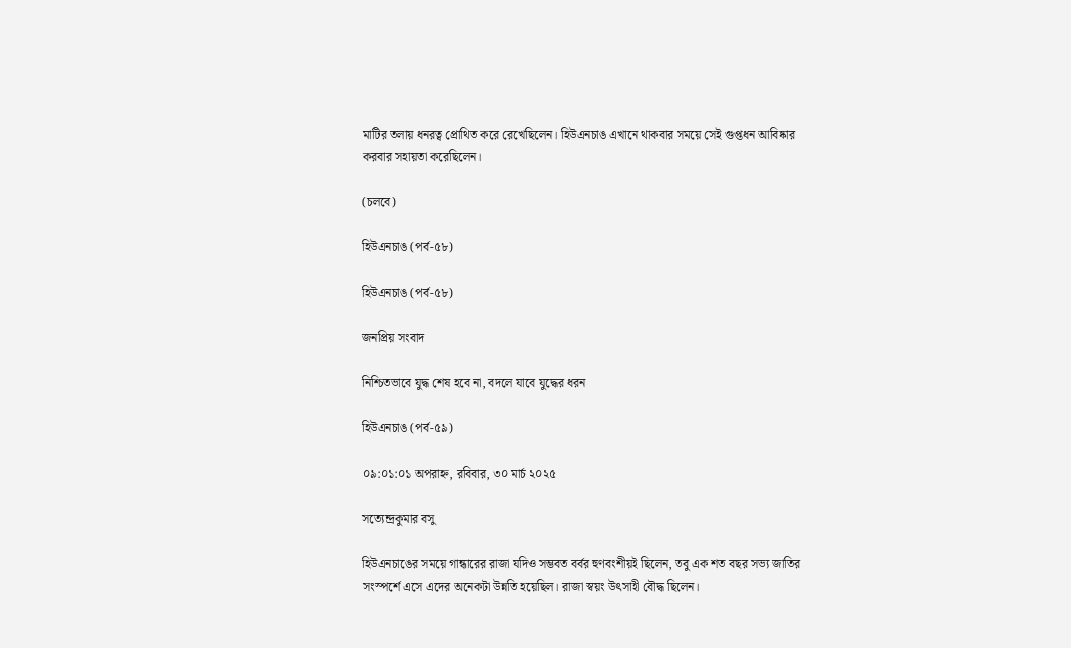মাটির তলায় ধনরত্ব প্রোথিত করে রেখেছিলেন। হিউএনচাঙ এখানে থাকবার সময়ে সেই গুপ্তধন আবিষ্কার করবার সহায়তা করেছিলেন।

(চলবে)

হিউএনচাঙ (পর্ব-৫৮)

হিউএনচাঙ (পর্ব-৫৮)

জনপ্রিয় সংবাদ

নিশ্চিতভাবে যুদ্ধ শেষ হবে না, বদলে যাবে যুদ্ধের ধরন

হিউএনচাঙ (পর্ব-৫৯)

০৯:০১:০১ অপরাহ্ন, রবিবার, ৩০ মার্চ ২০২৫

সত্যেন্দ্রকুমার বসু

হিউএনচাঙের সময়ে গান্ধারের রাজা যদিও সম্ভবত বর্বর হুণবংশীয়ই ছিলেন, তবু এক শত বছর সভ্য জাতির সংস্পর্শে এসে এদের অনেকটা উন্নতি হয়েছিল। রাজা স্বয়ং উৎসাহী বৌদ্ধ ছিলেন।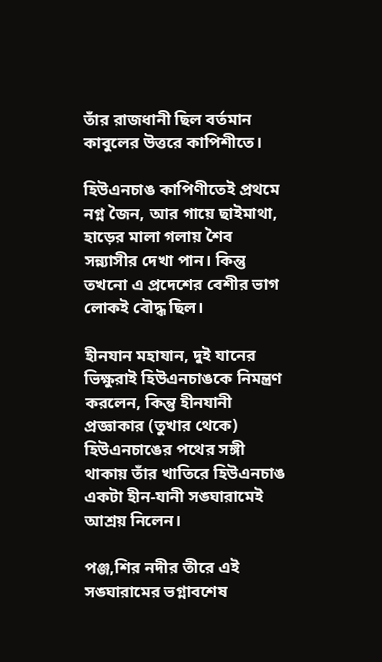তাঁর রাজধানী ছিল বর্তমান কাবুলের উত্তরে কাপিশীতে।

হিউএনচাঙ কাপিণীতেই প্রথমে নগ্ন জৈন, আর গায়ে ছাইমাথা, হাড়ের মালা গলায় শৈব সন্ন্যাসীর দেখা পান। কিন্তু তখনো এ প্রদেশের বেশীর ভাগ লোকই বৌদ্ধ ছিল।

হীনযান মহাযান, দুই যানের ভিক্ষুরাই হিউএনচাঙকে নিমন্ত্রণ করলেন, কিন্তু হীনযানী প্রজ্ঞাকার (তুখার থেকে) হিউএনচাঙের পথের সঙ্গী থাকায় তাঁর খাতিরে হিউএনচাঙ একটা হীন-যানী সঙ্ঘারামেই আশ্রয় নিলেন।

পঞ্জ,শির নদীর তীরে এই সঙ্ঘারামের ভগ্নাবশেষ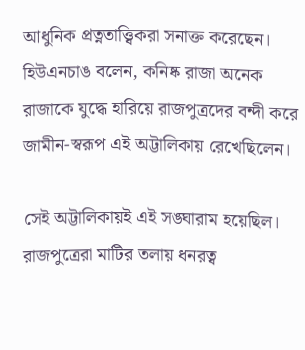আধুনিক প্রত্নতাত্ত্বিকরা সনাক্ত করেছেন। হিউএনচাঙ বলেন, কনিষ্ক রাজা অনেক রাজাকে যুদ্ধে হারিয়ে রাজপুত্রদের বন্দী করে জামীন-স্বরূপ এই অট্টালিকায় রেখেছিলেন।

সেই অট্টালিকায়ই এই সঙ্ঘারাম হয়েছিল। রাজপুত্রেরা মাটির তলায় ধনরত্ব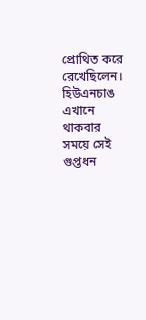প্রোথিত করে রেখেছিলেন। হিউএনচাঙ এখানে থাকবার সময়ে সেই গুপ্তধন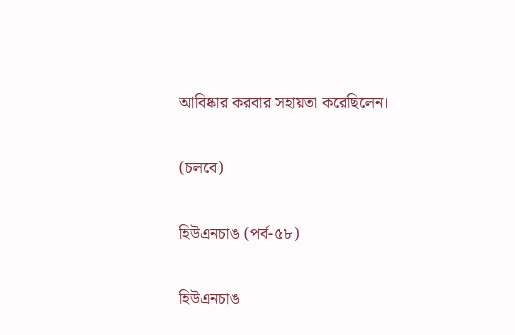আবিষ্কার করবার সহায়তা করেছিলেন।

(চলবে)

হিউএনচাঙ (পর্ব-৫৮)

হিউএনচাঙ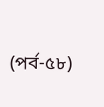(পর্ব-৫৮)